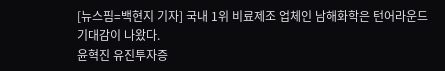[뉴스핌=백현지 기자] 국내 1위 비료제조 업체인 남해화학은 턴어라운드 기대감이 나왔다.
윤혁진 유진투자증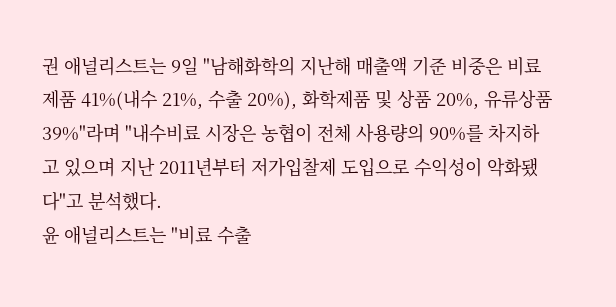권 애널리스트는 9일 "남해화학의 지난해 매출액 기준 비중은 비료제품 41%(내수 21%, 수출 20%), 화학제품 및 상품 20%, 유류상품 39%"라며 "내수비료 시장은 농협이 전체 사용량의 90%를 차지하고 있으며 지난 2011년부터 저가입찰제 도입으로 수익성이 악화됐다"고 분석했다.
윤 애널리스트는 "비료 수출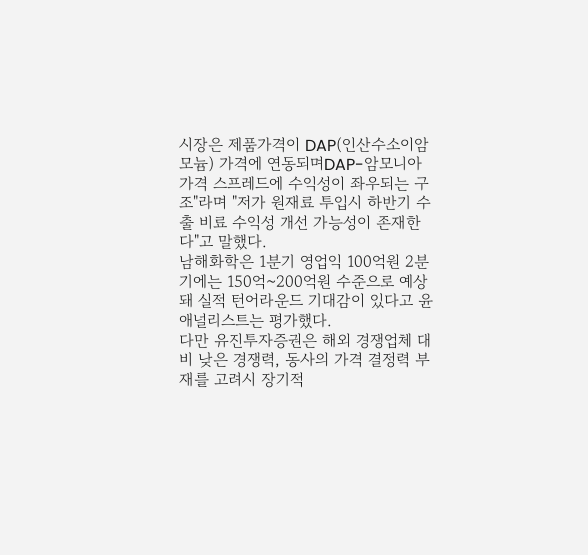시장은 제품가격이 DAP(인산수소이암모늄) 가격에 연동되며DAP-암모니아 가격 스프레드에 수익성이 좌우되는 구조"라며 "저가 원재료 투입시 하반기 수출 비료 수익성 개선 가능성이 존재한다"고 말했다.
남해화학은 1분기 영업익 100억원 2분기에는 150억~200억원 수준으로 예상돼 실적 턴어라운드 기대감이 있다고 윤 애널리스트는 평가했다.
다만 유진투자증권은 해외 경쟁업체 대비 낮은 경쟁력, 동사의 가격 결정력 부재를 고려시 장기적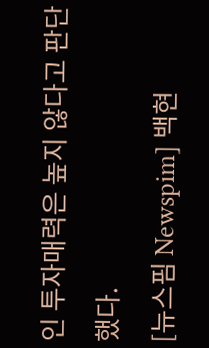인 투자매력은 높지 않다고 판단했다.
[뉴스핌 Newspim] 백현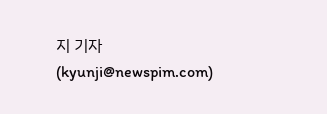지 기자 (kyunji@newspim.com)